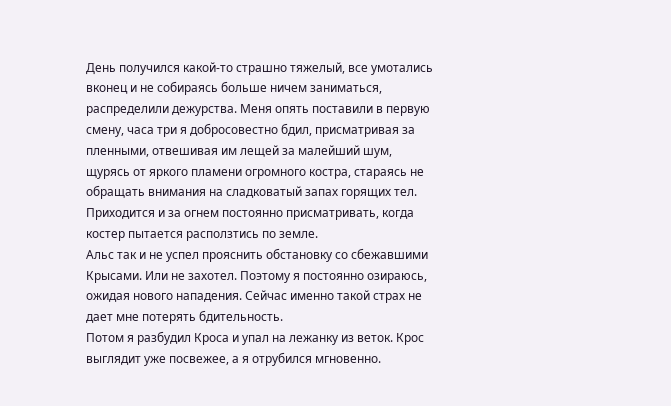День получился какой-то страшно тяжелый, все умотались вконец и не собираясь больше ничем заниматься, распределили дежурства. Меня опять поставили в первую смену, часа три я добросовестно бдил, присматривая за пленными, отвешивая им лещей за малейший шум, щурясь от яркого пламени огромного костра, стараясь не обращать внимания на сладковатый запах горящих тел. Приходится и за огнем постоянно присматривать, когда костер пытается расползтись по земле.
Альс так и не успел прояснить обстановку со сбежавшими Крысами. Или не захотел. Поэтому я постоянно озираюсь, ожидая нового нападения. Сейчас именно такой страх не дает мне потерять бдительность.
Потом я разбудил Кроса и упал на лежанку из веток. Крос выглядит уже посвежее, а я отрубился мгновенно.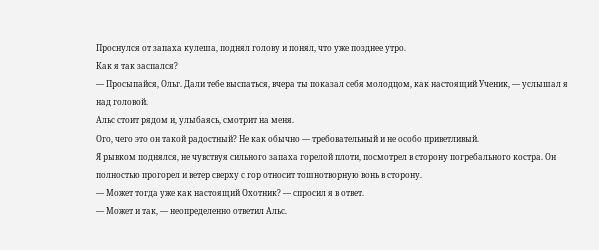Проснулся от запаха кулеша, поднял голову и понял, что уже позднее утро.
Как я так заспался?
— Просыпайся, Ольг. Дали тебе выспаться, вчера ты показал себя молодцом, как настоящий Ученик, — услышал я над головой.
Альс стоит рядом и, улыбаясь, смотрит на меня.
Ого, чего это он такой радостный? Не как обычно — требовательный и не особо приветливый.
Я рывком поднялся, не чувствуя сильного запаха горелой плоти, посмотрел в сторону погребального костра. Он полностью прогорел и ветер сверху с гор относит тошнотворную вонь в сторону.
— Может тогда уже как настоящий Охотник? — спросил я в ответ.
— Может и так, — неопределенно ответил Альс.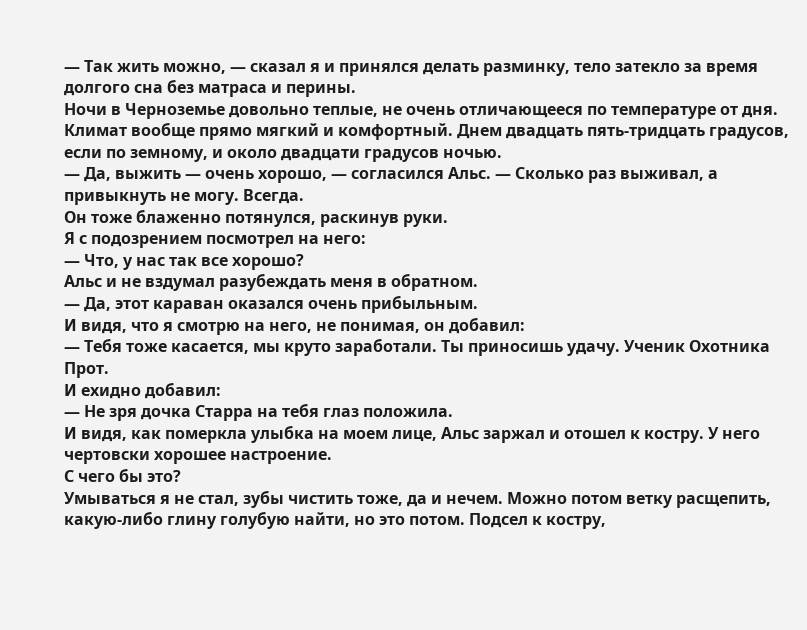— Так жить можно, — сказал я и принялся делать разминку, тело затекло за время долгого сна без матраса и перины.
Ночи в Черноземье довольно теплые, не очень отличающееся по температуре от дня. Климат вообще прямо мягкий и комфортный. Днем двадцать пять-тридцать градусов, если по земному, и около двадцати градусов ночью.
— Да, выжить — очень хорошо, — согласился Альс. — Сколько раз выживал, а привыкнуть не могу. Всегда.
Он тоже блаженно потянулся, раскинув руки.
Я с подозрением посмотрел на него:
— Что, у нас так все хорошо?
Альс и не вздумал разубеждать меня в обратном.
— Да, этот караван оказался очень прибыльным.
И видя, что я смотрю на него, не понимая, он добавил:
— Тебя тоже касается, мы круто заработали. Ты приносишь удачу. Ученик Охотника Прот.
И ехидно добавил:
— Не зря дочка Старра на тебя глаз положила.
И видя, как померкла улыбка на моем лице, Альс заржал и отошел к костру. У него чертовски хорошее настроение.
С чего бы это?
Умываться я не стал, зубы чистить тоже, да и нечем. Можно потом ветку расщепить, какую-либо глину голубую найти, но это потом. Подсел к костру,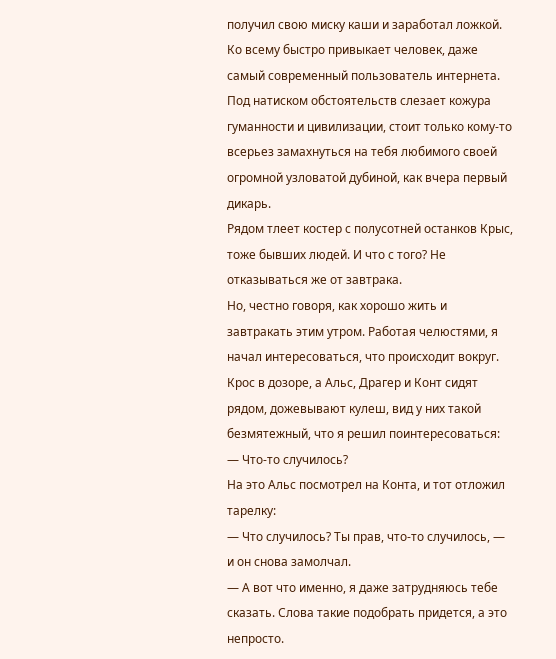получил свою миску каши и заработал ложкой.
Ко всему быстро привыкает человек, даже самый современный пользователь интернета. Под натиском обстоятельств слезает кожура гуманности и цивилизации, стоит только кому-то всерьез замахнуться на тебя любимого своей огромной узловатой дубиной, как вчера первый дикарь.
Рядом тлеет костер с полусотней останков Крыс, тоже бывших людей. И что с того? Не отказываться же от завтрака.
Но, честно говоря, как хорошо жить и завтракать этим утром. Работая челюстями, я начал интересоваться, что происходит вокруг. Крос в дозоре, а Альс, Драгер и Конт сидят рядом, дожевывают кулеш, вид у них такой безмятежный, что я решил поинтересоваться:
— Что-то случилось?
На это Альс посмотрел на Конта, и тот отложил тарелку:
— Что случилось? Ты прав, что-то случилось, — и он снова замолчал.
— А вот что именно, я даже затрудняюсь тебе сказать. Слова такие подобрать придется, а это непросто.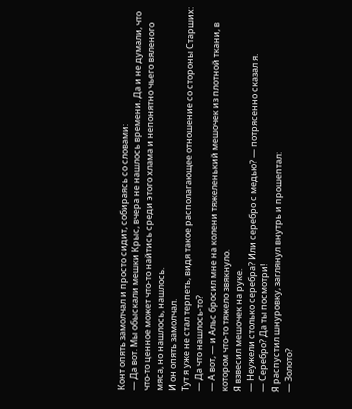Конт опять замолчал и просто сидит, собираясь со словами:
— Да вот. Мы обыскали мешки Крыс, вчера не нашлось времени. Да и не думали, что что-то ценное может что-то найтись среди этого хлама и непонятно чьего вяленого мяса, но нашлось, нашлось.
И он опять замолчал.
Тут я уже не стал терпеть, видя такое располагающее отношение со стороны Старших:
— Да что нашлось-то?
— А вот, — и Альс бросил мне на колени тяжеленький мешочек из плотной ткани, в котором что-то тяжело звякнуло.
Я взвесил мешочек на руке.
— Неужели столько серебра? Или серебро с медью? — потрясенно сказал я.
— Серебро? Да ты посмотри!
Я распустил шнуровку, заглянул внутрь и прошептал:
— Золото?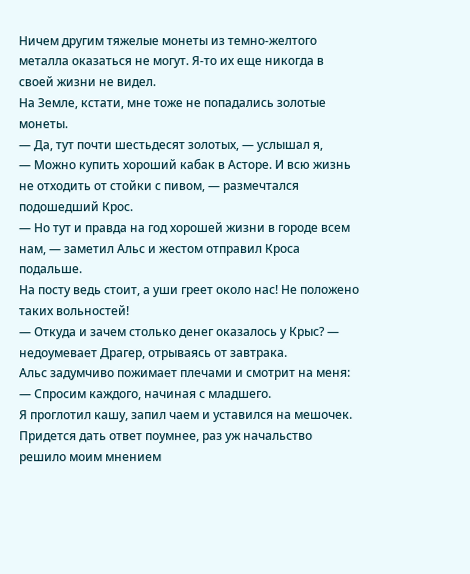Ничем другим тяжелые монеты из темно-желтого металла оказаться не могут. Я-то их еще никогда в своей жизни не видел.
На Земле, кстати, мне тоже не попадались золотые монеты.
— Да, тут почти шестьдесят золотых, — услышал я,
— Можно купить хороший кабак в Асторе. И всю жизнь не отходить от стойки с пивом, — размечтался подошедший Крос.
— Но тут и правда на год хорошей жизни в городе всем нам, — заметил Альс и жестом отправил Кроса подальше.
На посту ведь стоит, а уши греет около нас! Не положено таких вольностей!
— Откуда и зачем столько денег оказалось у Крыс? — недоумевает Драгер, отрываясь от завтрака.
Альс задумчиво пожимает плечами и смотрит на меня:
— Спросим каждого, начиная с младшего.
Я проглотил кашу, запил чаем и уставился на мешочек. Придется дать ответ поумнее, раз уж начальство решило моим мнением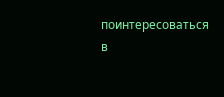поинтересоваться в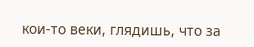кои-то веки, глядишь, что за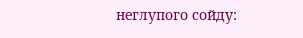неглупого сойду: